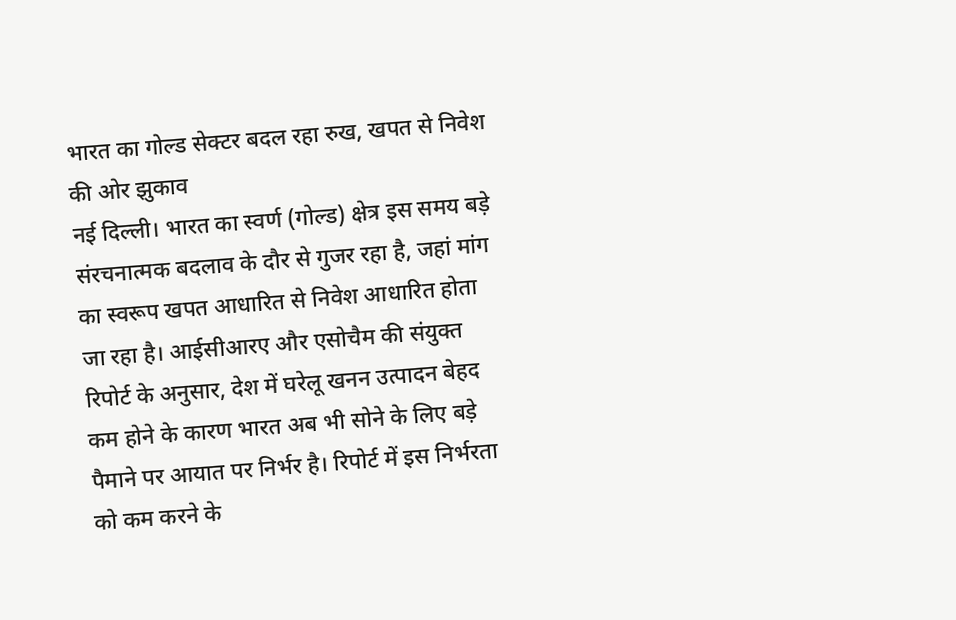भारत का गोल्ड सेक्टर बदल रहा रुख, खपत से निवेश की ओर झुकाव
नई दिल्ली। भारत का स्वर्ण (गोल्ड) क्षेत्र इस समय बड़े संरचनात्मक बदलाव के दौर से गुजर रहा है, जहां मांग का स्वरूप खपत आधारित से निवेश आधारित होता जा रहा है। आईसीआरए और एसोचैम की संयुक्त रिपोर्ट के अनुसार, देश में घरेलू खनन उत्पादन बेहद कम होने के कारण भारत अब भी सोने के लिए बड़े पैमाने पर आयात पर निर्भर है। रिपोर्ट में इस निर्भरता को कम करने के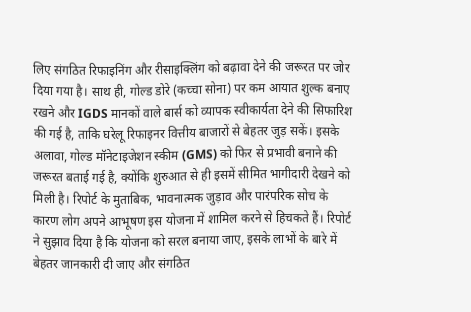लिए संगठित रिफाइनिंग और रीसाइक्लिंग को बढ़ावा देने की जरूरत पर जोर दिया गया है। साथ ही, गोल्ड डोरे (कच्चा सोना) पर कम आयात शुल्क बनाए रखने और IGDS मानकों वाले बार्स को व्यापक स्वीकार्यता देने की सिफारिश की गई है, ताकि घरेलू रिफाइनर वित्तीय बाजारों से बेहतर जुड़ सकें। इसके अलावा, गोल्ड मॉनेटाइजेशन स्कीम (GMS) को फिर से प्रभावी बनाने की जरूरत बताई गई है, क्योंकि शुरुआत से ही इसमें सीमित भागीदारी देखने को मिली है। रिपोर्ट के मुताबिक, भावनात्मक जुड़ाव और पारंपरिक सोच के कारण लोग अपने आभूषण इस योजना में शामिल करने से हिचकते हैं। रिपोर्ट ने सुझाव दिया है कि योजना को सरल बनाया जाए, इसके लाभों के बारे में बेहतर जानकारी दी जाए और संगठित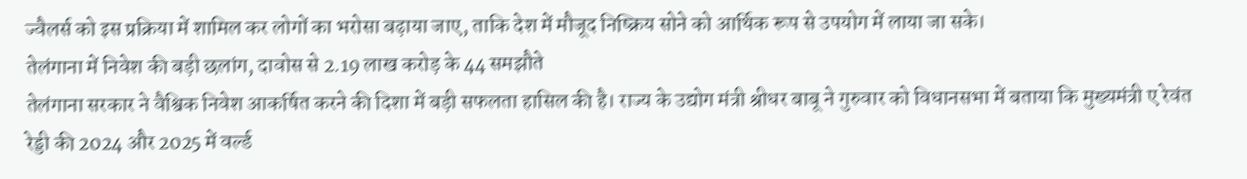ज्वैलर्स को इस प्रक्रिया में शामिल कर लोगों का भरोसा बढ़ाया जाए, ताकि देश में मौजूद निष्क्रिय सोने को आर्थिक रूप से उपयोग में लाया जा सके।
तेलंगाना में निवेश की बड़ी छलांग, दावोस से 2.19 लाख करोड़ के 44 समझौते
तेलंगाना सरकार ने वैश्विक निवेश आकर्षित करने की दिशा में बड़ी सफलता हासिल की है। राज्य के उद्योग मंत्री श्रीधर बाबू ने गुरुवार को विधानसभा में बताया कि मुख्यमंत्री ए रेवंत रेड्डी की 2024 और 2025 में वर्ल्ड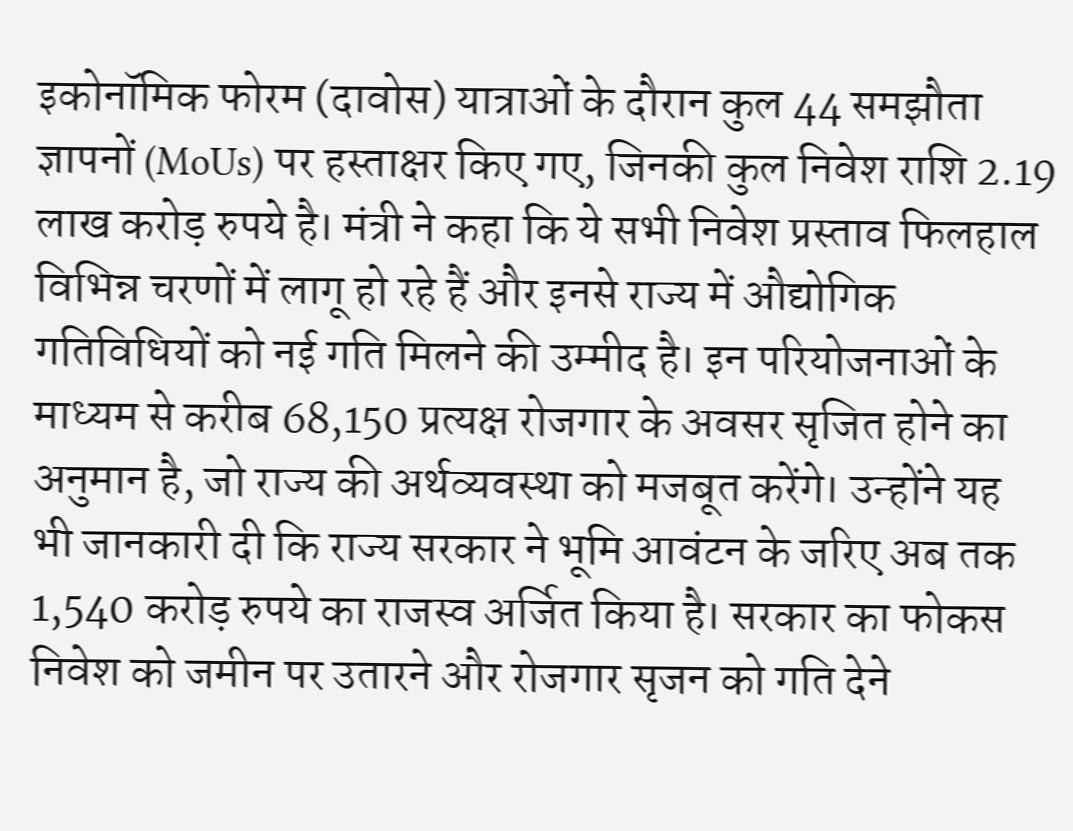इकोनॉमिक फोरम (दावोस) यात्राओं के दौरान कुल 44 समझौता ज्ञापनों (MoUs) पर हस्ताक्षर किए गए, जिनकी कुल निवेश राशि 2.19 लाख करोड़ रुपये है। मंत्री ने कहा कि ये सभी निवेश प्रस्ताव फिलहाल विभिन्न चरणों में लागू हो रहे हैं और इनसे राज्य में औद्योगिक गतिविधियों को नई गति मिलने की उम्मीद है। इन परियोजनाओं के माध्यम से करीब 68,150 प्रत्यक्ष रोजगार के अवसर सृजित होने का अनुमान है, जो राज्य की अर्थव्यवस्था को मजबूत करेंगे। उन्होंने यह भी जानकारी दी कि राज्य सरकार ने भूमि आवंटन के जरिए अब तक 1,540 करोड़ रुपये का राजस्व अर्जित किया है। सरकार का फोकस निवेश को जमीन पर उतारने और रोजगार सृजन को गति देने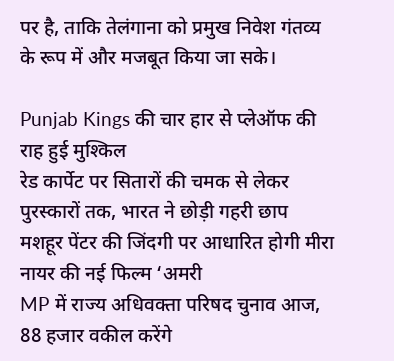पर है, ताकि तेलंगाना को प्रमुख निवेश गंतव्य के रूप में और मजबूत किया जा सके।

Punjab Kings की चार हार से प्लेऑफ की राह हुई मुश्किल
रेड कार्पेट पर सितारों की चमक से लेकर पुरस्कारों तक, भारत ने छोड़ी गहरी छाप
मशहूर पेंटर की जिंदगी पर आधारित होगी मीरा नायर की नई फिल्म ‘अमरी
MP में राज्य अधिवक्ता परिषद चुनाव आज, 88 हजार वकील करेंगे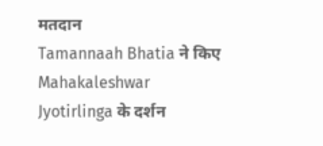मतदान
Tamannaah Bhatia ने किए Mahakaleshwar Jyotirlinga के दर्शन